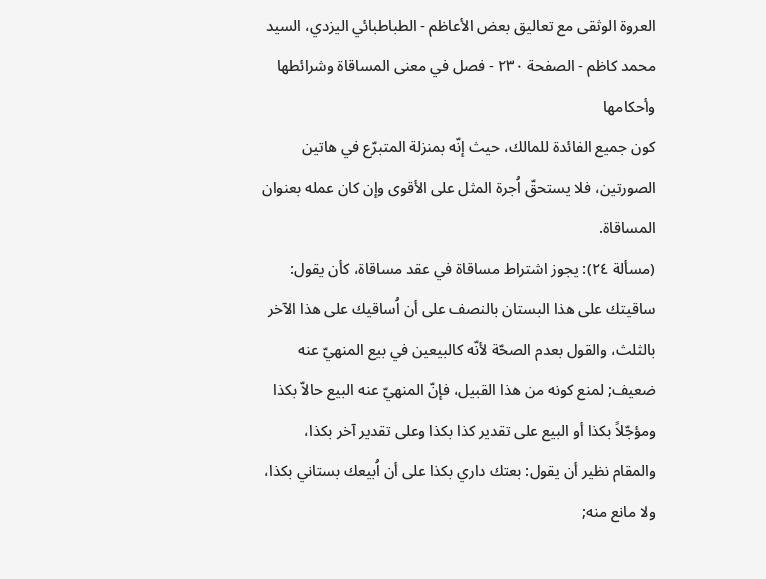العروة الوثقى مع تعاليق بعض الأعاظم - الطباطبائي اليزدي، السيد محمد كاظم - الصفحة ٢٣٠ - فصل في معنى المساقاة وشرائطها وأحكامها
كون جميع الفائدة للمالك، حيث إنّه بمنزلة المتبرّع في هاتين الصورتين، فلا يستحقّ اُجرة المثل على الأقوى وإن كان عمله بعنوان المساقاة.
(مسألة ٢٤): يجوز اشتراط مساقاة في عقد مساقاة، كأن يقول: ساقيتك على هذا البستان بالنصف على أن اُساقيك على هذا الآخر بالثلث، والقول بعدم الصحّة لأنّه كالبيعين في بيع المنهيّ عنه ضعيف; لمنع كونه من هذا القبيل، فإنّ المنهيّ عنه البيع حالاّ بكذا ومؤجّلاً بكذا أو البيع على تقدير كذا بكذا وعلى تقدير آخر بكذا، والمقام نظير أن يقول: بعتك داري بكذا على أن اُبيعك بستاني بكذا، ولا مانع منه;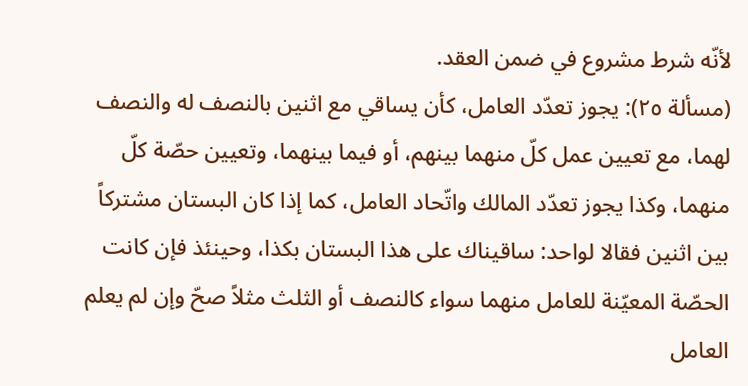لأنّه شرط مشروع في ضمن العقد.
(مسألة ٢٥): يجوز تعدّد العامل، كأن يساقي مع اثنين بالنصف له والنصف لهما، مع تعيين عمل كلّ منهما بينهم، أو فيما بينهما، وتعيين حصّة كلّ منهما، وكذا يجوز تعدّد المالك واتّحاد العامل، كما إذا كان البستان مشتركاً بين اثنين فقالا لواحد: ساقيناك على هذا البستان بكذا، وحينئذ فإن كانت الحصّة المعيّنة للعامل منهما سواء كالنصف أو الثلث مثلاً صحّ وإن لم يعلم العامل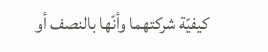كيفيّة شركتهما وأنّها بالنصف أو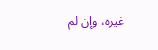غيره، وإن لم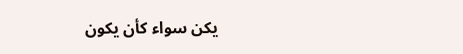يكن سواء كأن يكون